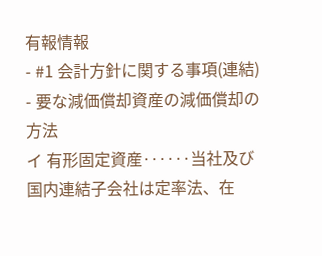有報情報
- #1 会計方針に関する事項(連結)
- 要な減価償却資産の減価償却の方法
イ 有形固定資産‥‥‥当社及び国内連結子会社は定率法、在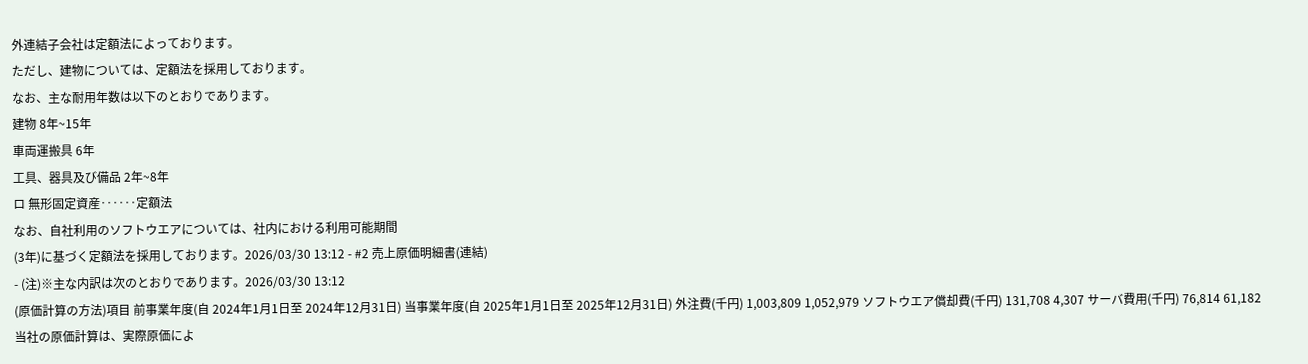外連結子会社は定額法によっております。
ただし、建物については、定額法を採用しております。
なお、主な耐用年数は以下のとおりであります。
建物 8年~15年
車両運搬具 6年
工具、器具及び備品 2年~8年
ロ 無形固定資産‥‥‥定額法
なお、自社利用のソフトウエアについては、社内における利用可能期間
(3年)に基づく定額法を採用しております。2026/03/30 13:12 - #2 売上原価明細書(連結)
- (注)※主な内訳は次のとおりであります。2026/03/30 13:12
(原価計算の方法)項目 前事業年度(自 2024年1月1日至 2024年12月31日) 当事業年度(自 2025年1月1日至 2025年12月31日) 外注費(千円) 1,003,809 1,052,979 ソフトウエア償却費(千円) 131,708 4,307 サーバ費用(千円) 76,814 61,182
当社の原価計算は、実際原価によ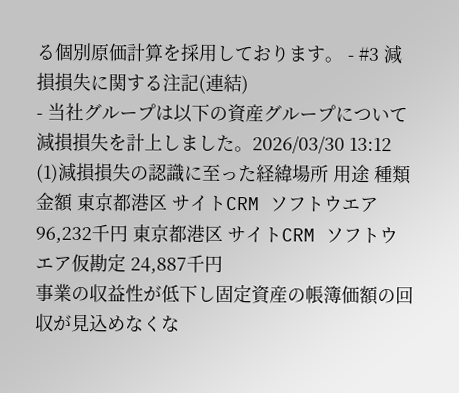る個別原価計算を採用しております。 - #3 減損損失に関する注記(連結)
- 当社グループは以下の資産グループについて減損損失を計上しました。2026/03/30 13:12
(1)減損損失の認識に至った経緯場所 用途 種類 金額 東京都港区 サイトCRM ソフトウエア 96,232千円 東京都港区 サイトCRM ソフトウエア仮勘定 24,887千円
事業の収益性が低下し固定資産の帳簿価額の回収が見込めなくな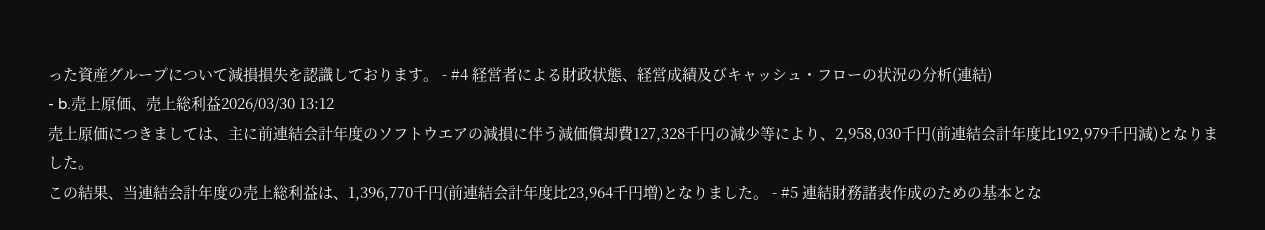った資産グループについて減損損失を認識しております。 - #4 経営者による財政状態、経営成績及びキャッシュ・フローの状況の分析(連結)
- b.売上原価、売上総利益2026/03/30 13:12
売上原価につきましては、主に前連結会計年度のソフトウエアの減損に伴う減価償却費127,328千円の減少等により、2,958,030千円(前連結会計年度比192,979千円減)となりました。
この結果、当連結会計年度の売上総利益は、1,396,770千円(前連結会計年度比23,964千円増)となりました。 - #5 連結財務諸表作成のための基本とな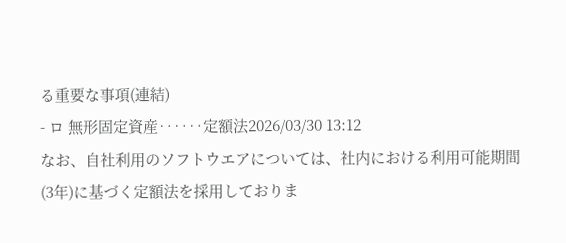る重要な事項(連結)
- ロ 無形固定資産‥‥‥定額法2026/03/30 13:12
なお、自社利用のソフトウエアについては、社内における利用可能期間
(3年)に基づく定額法を採用しておりま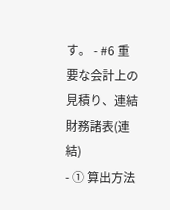す。 - #6 重要な会計上の見積り、連結財務諸表(連結)
- ① 算出方法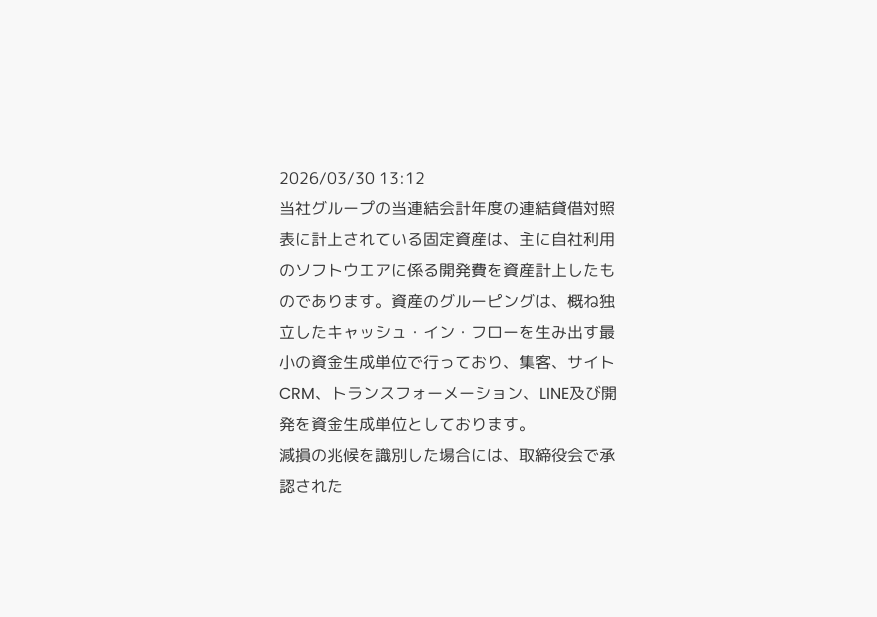2026/03/30 13:12
当社グループの当連結会計年度の連結貸借対照表に計上されている固定資産は、主に自社利用のソフトウエアに係る開発費を資産計上したものであります。資産のグルーピングは、概ね独立したキャッシュ・イン・フローを生み出す最小の資金生成単位で行っており、集客、サイトCRM、トランスフォーメーション、LINE及び開発を資金生成単位としております。
減損の兆候を識別した場合には、取締役会で承認された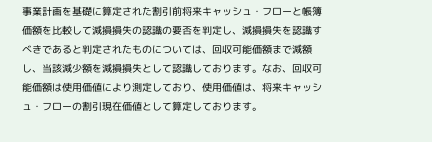事業計画を基礎に算定された割引前将来キャッシュ・フローと帳簿価額を比較して減損損失の認識の要否を判定し、減損損失を認識すべきであると判定されたものについては、回収可能価額まで減額し、当該減少額を減損損失として認識しております。なお、回収可能価額は使用価値により測定しており、使用価値は、将来キャッシュ・フローの割引現在価値として算定しております。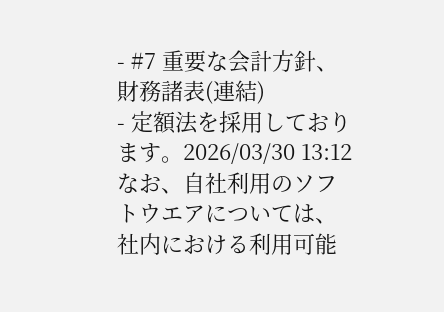- #7 重要な会計方針、財務諸表(連結)
- 定額法を採用しております。2026/03/30 13:12
なお、自社利用のソフトウエアについては、社内における利用可能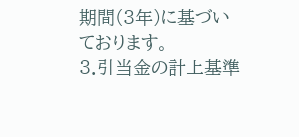期間(3年)に基づいております。
3.引当金の計上基準